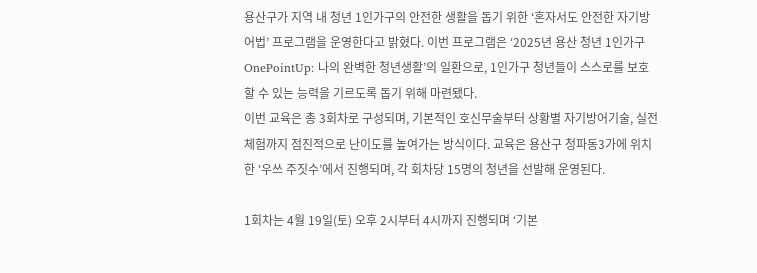용산구가 지역 내 청년 1인가구의 안전한 생활을 돕기 위한 ‘혼자서도 안전한 자기방어법’ 프로그램을 운영한다고 밝혔다. 이번 프로그램은 ‘2025년 용산 청년 1인가구 OnePointUp: 나의 완벽한 청년생활’의 일환으로, 1인가구 청년들이 스스로를 보호할 수 있는 능력을 기르도록 돕기 위해 마련됐다.
이번 교육은 총 3회차로 구성되며, 기본적인 호신무술부터 상황별 자기방어기술, 실전 체험까지 점진적으로 난이도를 높여가는 방식이다. 교육은 용산구 청파동3가에 위치한 ‘우쓰 주짓수’에서 진행되며, 각 회차당 15명의 청년을 선발해 운영된다.

1회차는 4월 19일(토) 오후 2시부터 4시까지 진행되며 ‘기본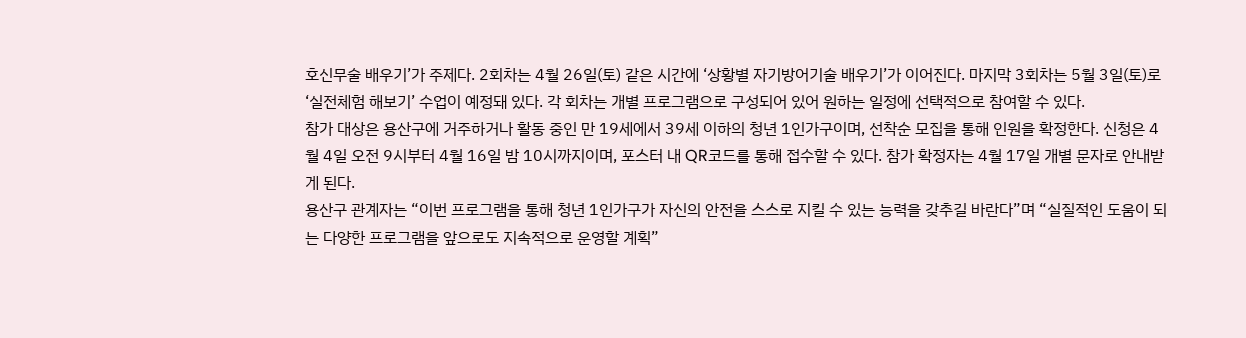호신무술 배우기’가 주제다. 2회차는 4월 26일(토) 같은 시간에 ‘상황별 자기방어기술 배우기’가 이어진다. 마지막 3회차는 5월 3일(토)로 ‘실전체험 해보기’ 수업이 예정돼 있다. 각 회차는 개별 프로그램으로 구성되어 있어 원하는 일정에 선택적으로 참여할 수 있다.
참가 대상은 용산구에 거주하거나 활동 중인 만 19세에서 39세 이하의 청년 1인가구이며, 선착순 모집을 통해 인원을 확정한다. 신청은 4월 4일 오전 9시부터 4월 16일 밤 10시까지이며, 포스터 내 QR코드를 통해 접수할 수 있다. 참가 확정자는 4월 17일 개별 문자로 안내받게 된다.
용산구 관계자는 “이번 프로그램을 통해 청년 1인가구가 자신의 안전을 스스로 지킬 수 있는 능력을 갖추길 바란다”며 “실질적인 도움이 되는 다양한 프로그램을 앞으로도 지속적으로 운영할 계획”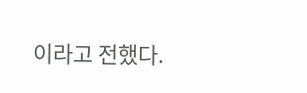이라고 전했다.